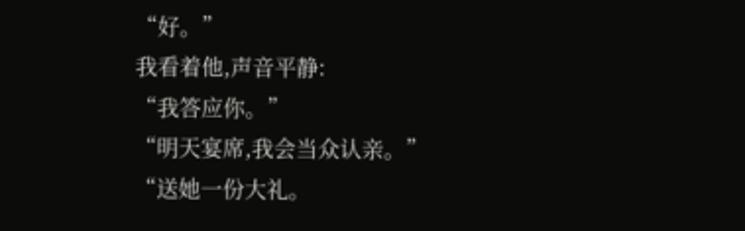“好。”
我看着他,声音平静:
“我答应你。”
“明天宴席,我会当众认亲。”
“送她一份大礼。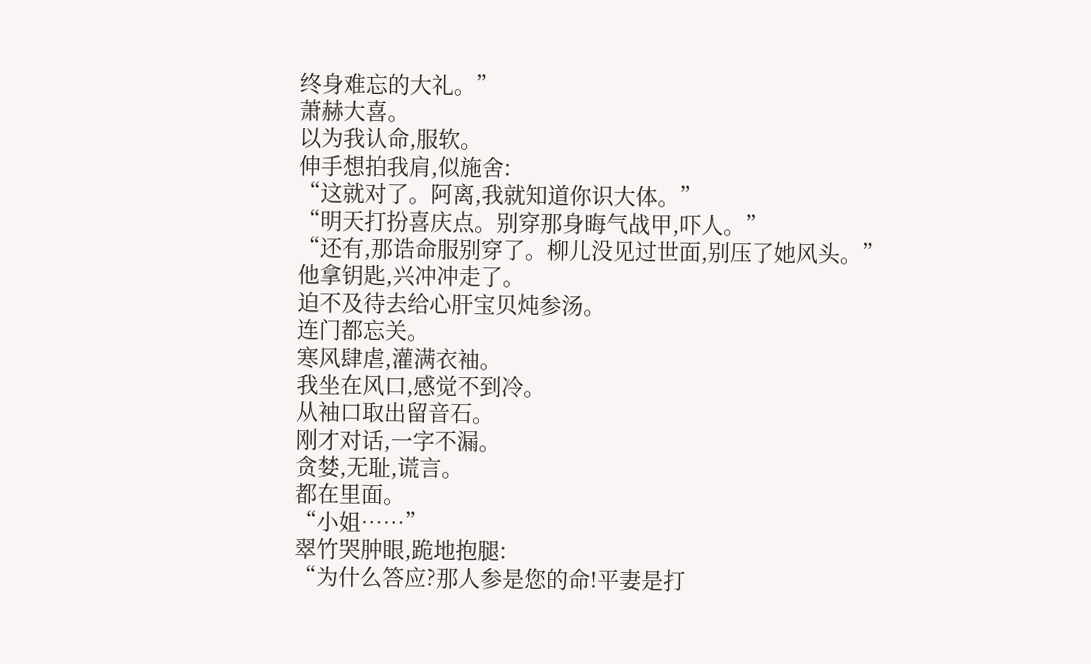终身难忘的大礼。”
萧赫大喜。
以为我认命,服软。
伸手想拍我肩,似施舍:
“这就对了。阿离,我就知道你识大体。”
“明天打扮喜庆点。别穿那身晦气战甲,吓人。”
“还有,那诰命服别穿了。柳儿没见过世面,别压了她风头。”
他拿钥匙,兴冲冲走了。
迫不及待去给心肝宝贝炖参汤。
连门都忘关。
寒风肆虐,灌满衣袖。
我坐在风口,感觉不到冷。
从袖口取出留音石。
刚才对话,一字不漏。
贪婪,无耻,谎言。
都在里面。
“小姐……”
翠竹哭肿眼,跪地抱腿:
“为什么答应?那人参是您的命!平妻是打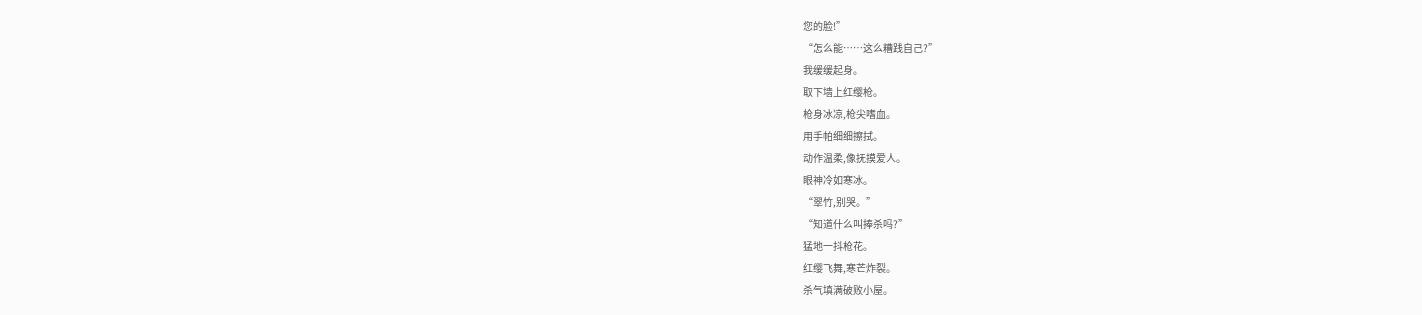您的脸!”
“怎么能……这么糟践自己?”
我缓缓起身。
取下墙上红缨枪。
枪身冰凉,枪尖嗜血。
用手帕细细擦拭。
动作温柔,像抚摸爱人。
眼神冷如寒冰。
“翠竹,别哭。”
“知道什么叫捧杀吗?”
猛地一抖枪花。
红缨飞舞,寒芒炸裂。
杀气填满破败小屋。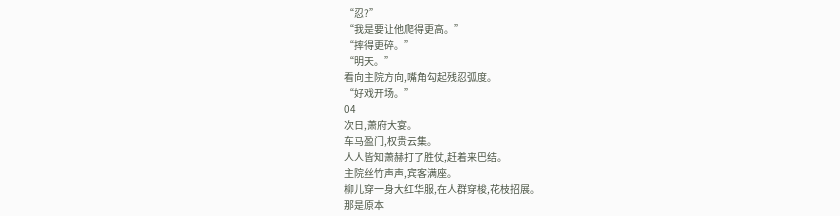“忍?”
“我是要让他爬得更高。”
“摔得更碎。”
“明天。”
看向主院方向,嘴角勾起残忍弧度。
“好戏开场。”
04
次日,萧府大宴。
车马盈门,权贵云集。
人人皆知萧赫打了胜仗,赶着来巴结。
主院丝竹声声,宾客满座。
柳儿穿一身大红华服,在人群穿梭,花枝招展。
那是原本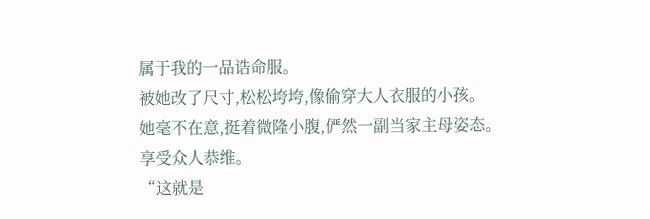属于我的一品诰命服。
被她改了尺寸,松松垮垮,像偷穿大人衣服的小孩。
她毫不在意,挺着微隆小腹,俨然一副当家主母姿态。
享受众人恭维。
“这就是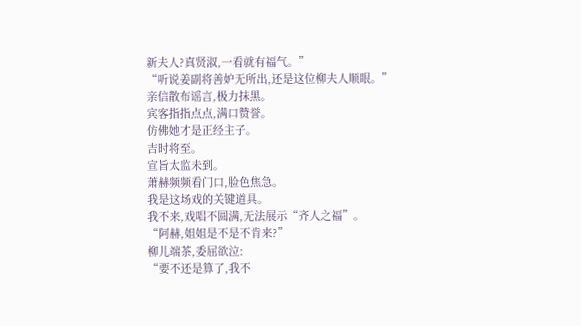新夫人?真贤淑,一看就有福气。”
“听说姜副将善妒无所出,还是这位柳夫人顺眼。”
亲信散布谣言,极力抹黑。
宾客指指点点,满口赞誉。
仿佛她才是正经主子。
吉时将至。
宣旨太监未到。
萧赫频频看门口,脸色焦急。
我是这场戏的关键道具。
我不来,戏唱不圆满,无法展示“齐人之福”。
“阿赫,姐姐是不是不肯来?”
柳儿端茶,委屈欲泣:
“要不还是算了,我不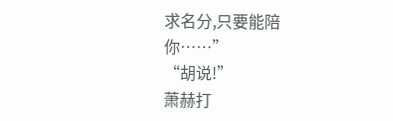求名分,只要能陪你……”
“胡说!”
萧赫打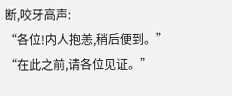断,咬牙高声:
“各位!内人抱恙,稍后便到。”
“在此之前,请各位见证。”